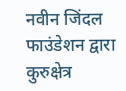नवीन जिंदल फाउंडेशन द्वारा कुरुक्षेत्र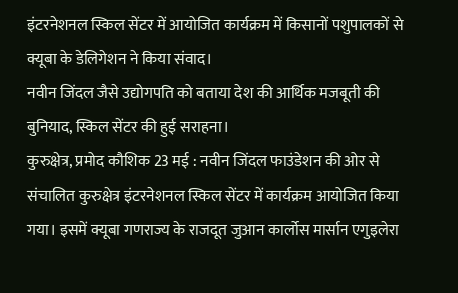इंटरनेशनल स्किल सेंटर में आयोजित कार्यक्रम में किसानों पशुपालकों से क्यूबा के डेलिगेशन ने किया संवाद।
नवीन जिंदल जैसे उद्योगपति को बताया देश की आर्थिक मजबूती की बुनियाद, स्किल सेंटर की हुई सराहना।
कुरुक्षेत्र, प्रमोद कौशिक 23 मई : नवीन जिंदल फाउंडेशन की ओर से संचालित कुरुक्षेत्र इंटरनेशनल स्किल सेंटर में कार्यक्रम आयोजित किया गया। इसमें क्यूबा गणराज्य के राजदूत जुआन कार्लोस मार्सान एगुइलेरा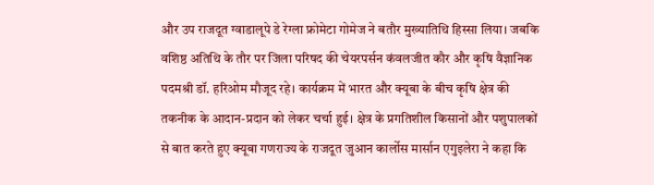और उप राजदूत ग्वाडालूपे डे रेग्ला फ्रोमेटा गोमेज ने बतौर मुख्यातिथि हिस्सा लिया। जबकि वशिष्ठ अतिथि के तौर पर जिला परिषद की चेयरपर्सन कंवलजीत कौर और कृषि वैज्ञानिक पदमश्री डॉ. हरिओम मौजूद रहे। कार्यक्रम में भारत और क्यूबा के बीच कृषि क्षेत्र की तकनीक के आदान-प्रदान को लेकर चर्चा हुई। क्षेत्र के प्रगतिशील किसानों और पशुपालकों से बात करते हुए क्यूबा गणराज्य के राजदूत जुआन कार्लोस मार्सान एगुइलेरा ने कहा कि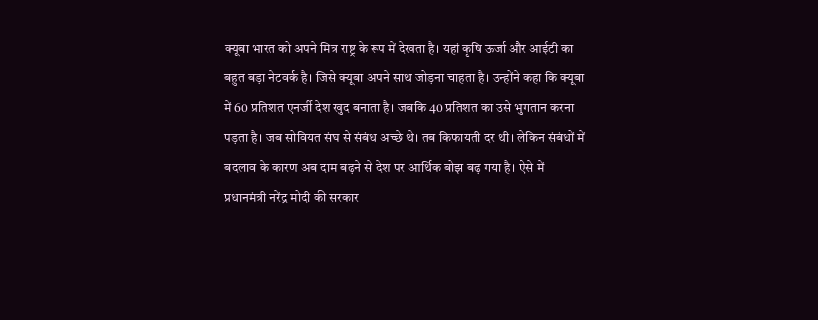क्यूबा भारत को अपने मित्र राष्ट्र के रूप में देखता है। यहां कृषि ऊर्जा और आईटी का बहुत बड़ा नेटवर्क है। जिसे क्यूबा अपने साथ जोड़ना चाहता है। उन्होंने कहा कि क्यूबा में 60 प्रतिशत एनर्जी देश खुद बनाता है। जबकि 40 प्रतिशत का उसे भुगतान करना पड़ता है। जब सोवियत संघ से संबंध अच्छे थे। तब किफायती दर थी। लेकिन संबंधों में बदलाव के कारण अब दाम बढ़ने से देश पर आर्थिक बोझ बढ़ गया है। ऐसे में प्रधानमंत्री नरेंद्र मोदी की सरकार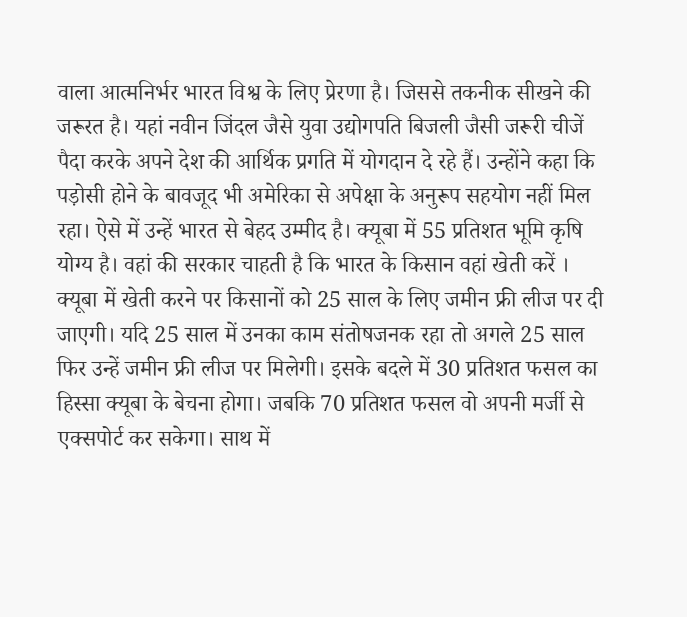वाला आत्मनिर्भर भारत विश्व के लिए प्रेरणा है। जिससे तकनीक सीखने की जरूरत है। यहां नवीन जिंदल जैसे युवा उद्योगपति बिजली जैसी जरूरी चीजें पैदा करके अपने देश की आर्थिक प्रगति में योगदान दे रहे हैं। उन्होंने कहा कि पड़ोसी होने के बावजूद भी अमेरिका से अपेक्षा के अनुरूप सहयोग नहीं मिल रहा। ऐसे में उन्हें भारत से बेहद उम्मीद है। क्यूबा में 55 प्रतिशत भूमि कृषि योग्य है। वहां की सरकार चाहती है कि भारत के किसान वहां खेती करें । क्यूबा में खेती करने पर किसानों को 25 साल के लिए जमीन फ्री लीज पर दी जाएगी। यदि 25 साल में उनका काम संतोषजनक रहा तो अगले 25 साल फिर उन्हें जमीन फ्री लीज पर मिलेगी। इसके बदले में 30 प्रतिशत फसल का हिस्सा क्यूबा के बेचना होगा। जबकि 70 प्रतिशत फसल वो अपनी मर्जी से एक्सपोर्ट कर सकेगा। साथ में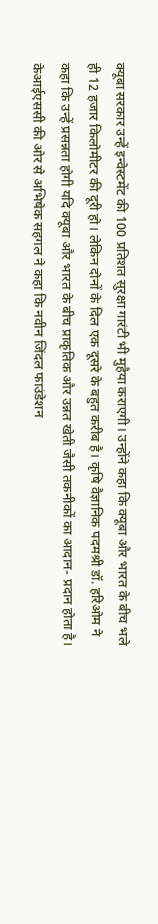क्यूबा सरकार उन्हें इन्वेस्टमेंट की 100 प्रतिशत सुरक्षा गारंटी भी मुहैया कराएगी। उन्होंने कहा कि क्यूबा और भारत के बीच भले ही 12 हजार किलोमीटर की दूरी हो। लेकिन दोनों के दिल एक दूसरे के बहुत करीब है। कृषि वैज्ञानिक पदमश्री डॉ. हरिओम ने कहा कि उन्हें प्रसन्नता होगी यदि क्यूबा और भारत के बीच प्राकृतिक और उन्नत खेती जैसी तकनीकों का आदान- प्रदान होता है। केआईएससी की ओर से अभिषेक सहगल ने कहा कि नवीन जिंदल फाउंडेशन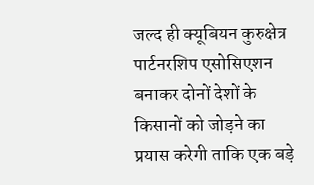जल्द ही क्यूबियन कुरुक्षेत्र पार्टनरशिप एसोसिएशन बनाकर दोनों देशों के किसानों को जोड़ने का प्रयास करेगी ताकि एक बड़े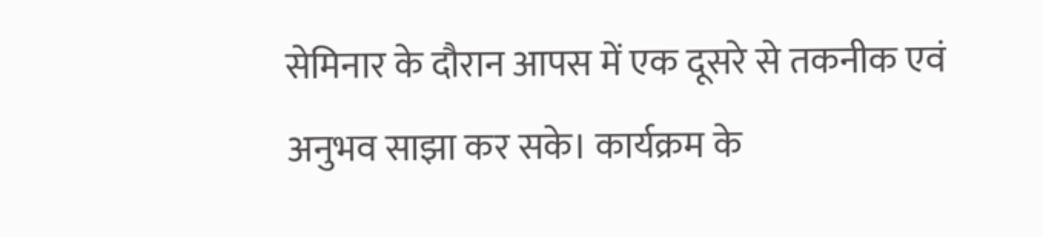सेमिनार के दौरान आपस में एक दूसरे से तकनीक एवं अनुभव साझा कर सके। कार्यक्रम के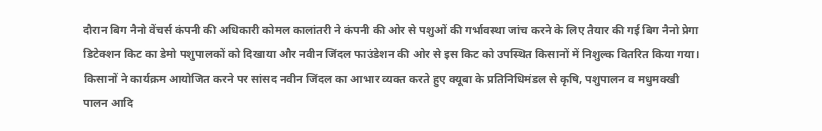दौरान बिग नैनो वेंचर्स कंपनी की अधिकारी कोमल कालांतरी ने कंपनी की ओर से पशुओं की गर्भावस्था जांच करने के लिए तैयार की गई बिग नैनो प्रेगा डिटेक्शन किट का डेमो पशुपालकों को दिखाया और नवीन जिंदल फाउंडेशन की ओर से इस किट को उपस्थित किसानों में निशुल्क वितरित किया गया। किसानों ने कार्यक्रम आयोजित करने पर सांसद नवीन जिंदल का आभार व्यक्त करते हुए क्यूबा के प्रतिनिधिमंडल से कृषि, पशुपालन व मधुमक्खी पालन आदि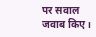पर सवाल जवाब किए।